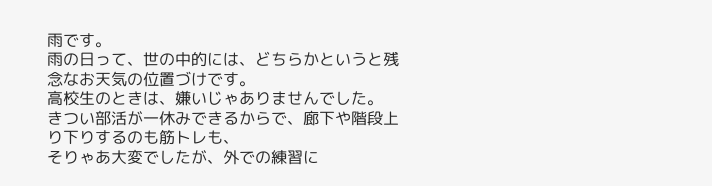雨です。
雨の日って、世の中的には、どちらかというと残念なお天気の位置づけです。
高校生のときは、嫌いじゃありませんでした。
きつい部活が一休みできるからで、廊下や階段上り下りするのも筋トレも、
そりゃあ大変でしたが、外での練習に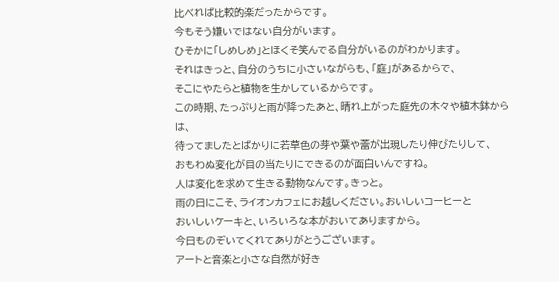比べれば比較的楽だったからです。
今もそう嫌いではない自分がいます。
ひそかに「しめしめ」とほくそ笑んでる自分がいるのがわかります。
それはきっと、自分のうちに小さいながらも、「庭」があるからで、
そこにやたらと植物を生かしているからです。
この時期、たっぷりと雨が降ったあと、晴れ上がった庭先の木々や植木鉢からは、
待ってましたとばかりに若草色の芽や葉や蕾が出現したり伸びたりして、
おもわぬ変化が目の当たりにできるのが面白いんですね。
人は変化を求めて生きる動物なんです。きっと。
雨の日にこそ、ライオンカフェにお越しください。おいしいコーヒーと
おいしいケーキと、いろいろな本がおいてありますから。
今日ものぞいてくれてありがとうございます。
アートと音楽と小さな自然が好き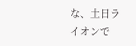な、土日ライオンで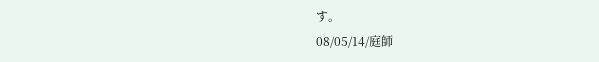す。
08/05/14/庭師